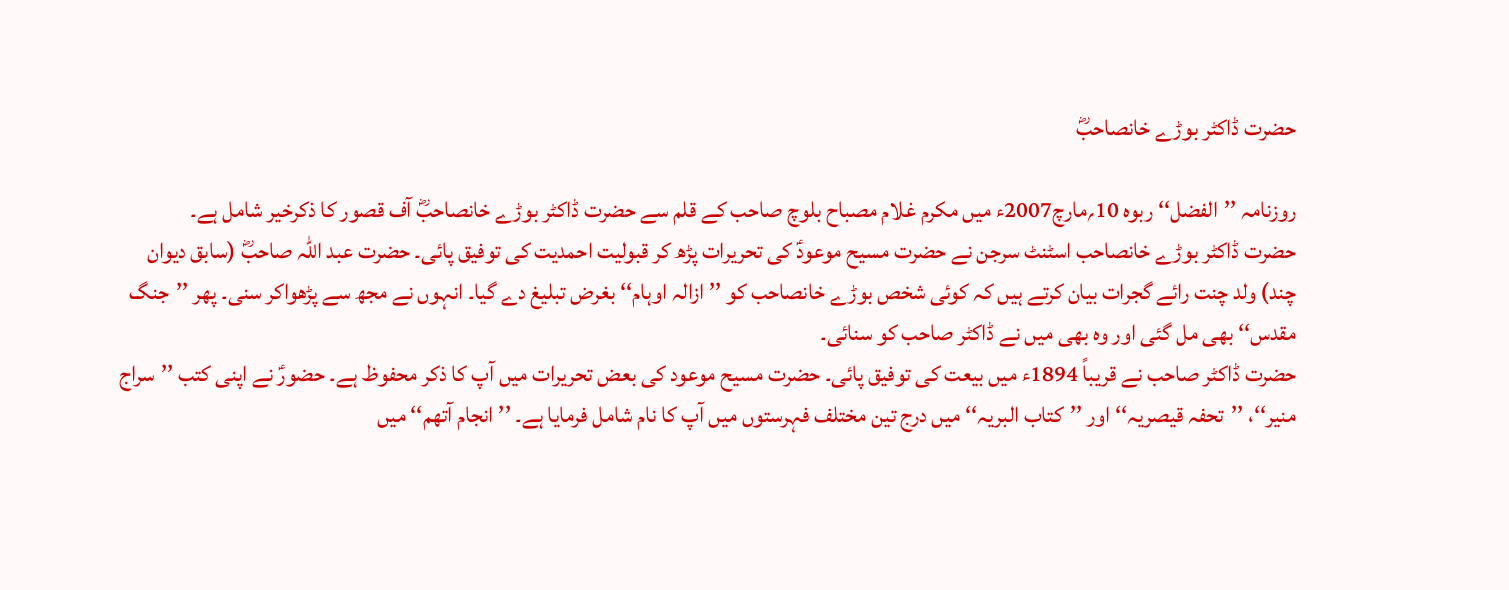حضرت ڈاکٹر بوڑے خانصاحبؓ

روزنامہ ’’الفضل‘‘ ربوہ 10؍مارچ2007ء میں مکرم غلام مصباح بلوچ صاحب کے قلم سے حضرت ڈاکٹر بوڑے خانصاحبؓ آف قصور کا ذکرخیر شامل ہے۔
حضرت ڈاکٹر بوڑے خانصاحب اسٹنٹ سرجن نے حضرت مسیح موعودؑ کی تحریرات پڑھ کر قبولیت احمدیت کی توفیق پائی۔ حضرت عبد اللہ صاحبؓ (سابق دیوان چند) ولد چنت رائے گجرات بیان کرتے ہیں کہ کوئی شخص بوڑے خانصاحب کو ’’ازالہ اوہام‘‘ بغرض تبلیغ دے گیا۔ انہوں نے مجھ سے پڑھواکر سنی۔ پھر ’’جنگ مقدس‘‘ بھی مل گئی اور وہ بھی میں نے ڈاکٹر صاحب کو سنائی۔
حضرت ڈاکٹر صاحب نے قریباً 1894ء میں بیعت کی توفیق پائی۔ حضرت مسیح موعود کی بعض تحریرات میں آپ کا ذکر محفوظ ہے۔ حضورؑ نے اپنی کتب ’’سراج منیر‘‘، ’’تحفہ قیصریہ‘‘ اور ’’کتاب البریہ‘‘ میں درج تین مختلف فہرستوں میں آپ کا نام شامل فرمایا ہے۔ ’’انجام آتھم‘‘ میں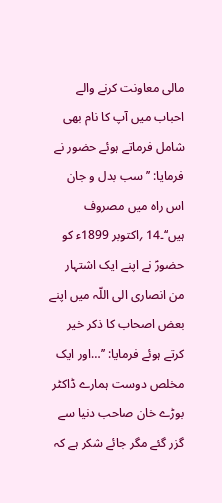مالی معاونت کرنے والے احباب میں آپ کا نام بھی شامل فرماتے ہوئے حضور نے فرمایا: ’’سب بدل و جان اس راہ میں مصروف ہیں‘‘۔14 ؍اکتوبر 1899ء کو حضورؑ نے اپنے ایک اشتہار من انصاری الی اللّہ میں اپنے بعض اصحاب کا ذکر خیر کرتے ہوئے فرمایا: ’’…اور ایک مخلص دوست ہمارے ڈاکٹر بوڑے خان صاحب دنیا سے گزر گئے مگر جائے شکر ہے کہ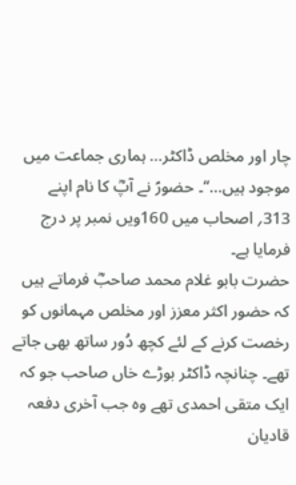چار اور مخلص ڈاکٹر… ہماری جماعت میں موجود ہیں…‘‘۔ حضورؑ نے آپؓ کا نام اپنے 313؍ اصحاب میں 160ویں نمبر پر درج فرمایا ہے۔
حضرت بابو غلام محمد صاحبؓ فرماتے ہیں کہ حضور اکثر معزز اور مخلص مہمانوں کو رخصت کرنے کے لئے کچھ دُور ساتھ بھی جاتے تھے۔ چنانچہ ڈاکٹر بوڑے خاں صاحب جو کہ ایک متقی احمدی تھے وہ جب آخری دفعہ قادیان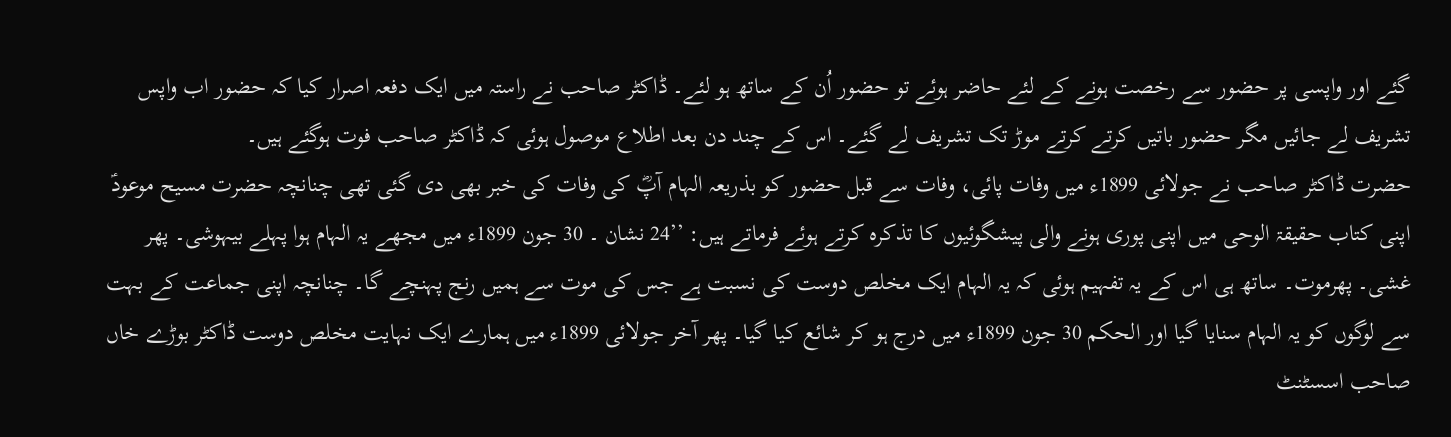گئے اور واپسی پر حضور سے رخصت ہونے کے لئے حاضر ہوئے تو حضور اُن کے ساتھ ہو لئے۔ ڈاکٹر صاحب نے راستہ میں ایک دفعہ اصرار کیا کہ حضور اب واپس تشریف لے جائیں مگر حضور باتیں کرتے کرتے موڑ تک تشریف لے گئے۔ اس کے چند دن بعد اطلاع موصول ہوئی کہ ڈاکٹر صاحب فوت ہوگئے ہیں۔
حضرت ڈاکٹر صاحب نے جولائی 1899ء میں وفات پائی، وفات سے قبل حضور کو بذریعہ الہام آپؓ کی وفات کی خبر بھی دی گئی تھی چنانچہ حضرت مسیح موعودؑ اپنی کتاب حقیقۃ الوحی میں اپنی پوری ہونے والی پیشگوئیوں کا تذکرہ کرتے ہوئے فرماتے ہیں: ’’24 نشان ۔ 30 جون 1899ء میں مجھے یہ الہام ہوا پہلے بیہوشی۔ پھر غشی۔ پھرموت۔ ساتھ ہی اس کے یہ تفہیم ہوئی کہ یہ الہام ایک مخلص دوست کی نسبت ہے جس کی موت سے ہمیں رنج پہنچے گا۔ چنانچہ اپنی جماعت کے بہت سے لوگوں کو یہ الہام سنایا گیا اور الحکم 30 جون 1899ء میں درج ہو کر شائع کیا گیا۔ پھر آخر جولائی 1899ء میں ہمارے ایک نہایت مخلص دوست ڈاکٹر بوڑے خاں صاحب اسسٹنٹ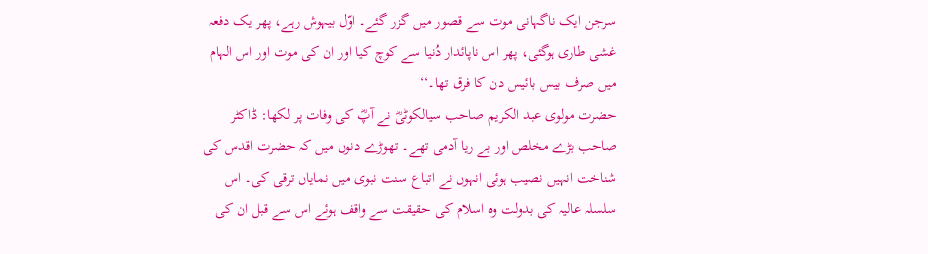سرجن ایک ناگہانی موت سے قصور میں گزر گئے۔ اوّل بیہوش رہے، پھر یک دفعہ غشی طاری ہوگئی، پھر اس ناپائدار دُنیا سے کوچ کیا اور ان کی موت اور اس الہام میں صرف بیس بائیس دن کا فرق تھا۔‘‘
حضرت مولوی عبد الکریم صاحب سیالکوٹیؓ نے آپؓ کی وفات پر لکھا: ڈاکٹر صاحب بڑے مخلص اور بے ریا آدمی تھے۔ تھوڑے دنوں میں کہ حضرت اقدس کی شناخت انہیں نصیب ہوئی انہوں نے اتباع سنت نبوی میں نمایاں ترقی کی۔ اس سلسلہ عالیہ کی بدولت وہ اسلام کی حقیقت سے واقف ہوئے اس سے قبل ان کی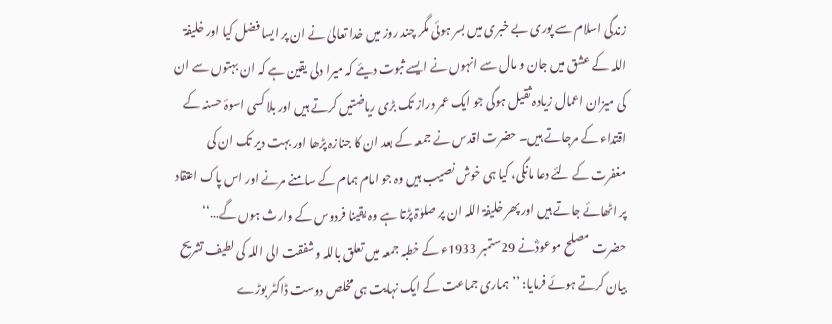زندگی اسلام سے پوری بے خبری میں بسر ہوئی مگر چند روز میں خدا تعالیٰ نے ان پر ایسا فضل کیا اور خلیفۃ اللہ کے عشق میں جان و مال سے انہوں نے ایسے ثبوت دیئے کہ میرا دلی یقین ہے کہ ان بہتوں سے ان کی میزان اعمال زیادہ ثقیل ہوگی جو ایک عمر دراز تک بڑی ریاضتیں کرتے ہیں اور بلا کسی اسوۂ حسنہ کے اقتداء کے مرجاتے ہیں۔ حضرت اقدس نے جمعہ کے بعد ان کا جنازہ پڑھا اور بہت دیر تک ان کی مغفرت کے لئے دعا مانگی، کیا ہی خوش نصیب ہیں وہ جو امام ہمام کے سامنے مرنے اور اس پاک اعتقاد پر اٹھائے جاتے ہیں اور پھر خلیفۃ اللہ ان پر صلوٰۃ پڑتا ہے وہ یقینا فردوس کے وارث ہوں گے…‘‘
حضرت مصلح موعودؓنے 29ستمبر 1933ء کے خطبہ جمعہ میں تعلق باللہ وشفقت الی اللہ کی لطیف تشریح بیان کرتے ہوئے فرمایا: ’’ہماری جماعت کے ایک نہایت ہی مخلص دوست ڈاکٹر بوڑے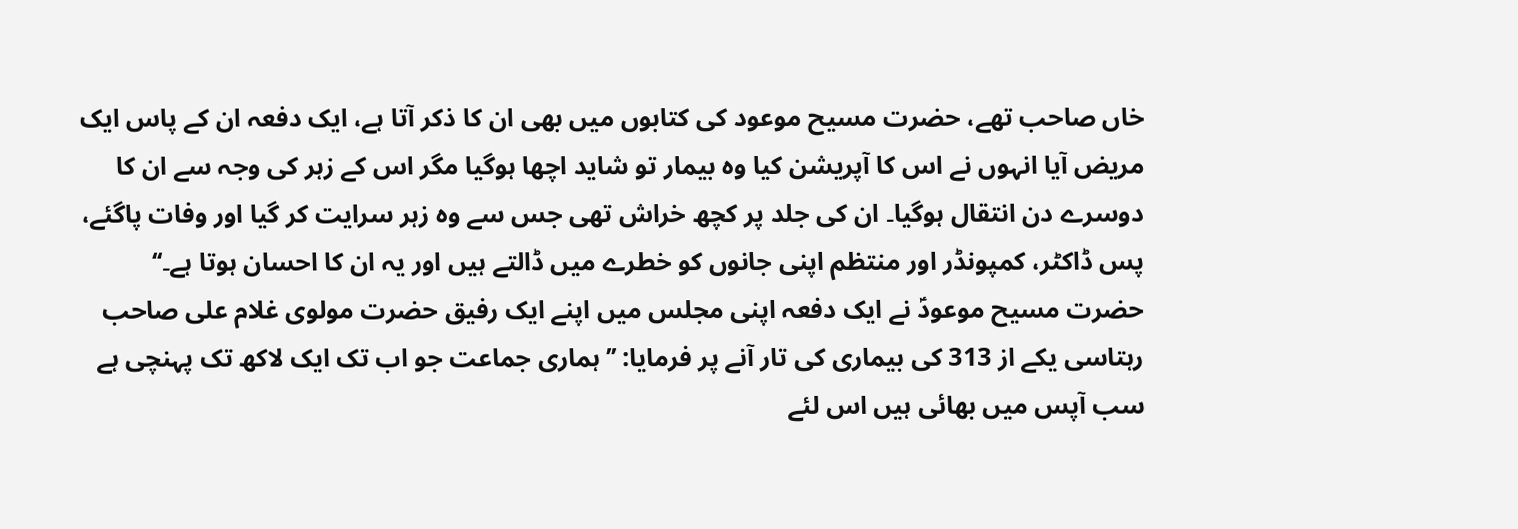خاں صاحب تھے، حضرت مسیح موعود کی کتابوں میں بھی ان کا ذکر آتا ہے، ایک دفعہ ان کے پاس ایک مریض آیا انہوں نے اس کا آپریشن کیا وہ بیمار تو شاید اچھا ہوگیا مگر اس کے زہر کی وجہ سے ان کا دوسرے دن انتقال ہوگیا۔ ان کی جلد پر کچھ خراش تھی جس سے وہ زہر سرایت کر گیا اور وفات پاگئے، پس ڈاکٹر، کمپونڈر اور منتظم اپنی جانوں کو خطرے میں ڈالتے ہیں اور یہ ان کا احسان ہوتا ہے۔‘‘
حضرت مسیح موعودؑ نے ایک دفعہ اپنی مجلس میں اپنے ایک رفیق حضرت مولوی غلام علی صاحب رہتاسی یکے از 313 کی بیماری کی تار آنے پر فرمایا: ’’ہماری جماعت جو اب تک ایک لاکھ تک پہنچی ہے سب آپس میں بھائی ہیں اس لئے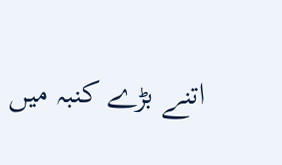اتنے بڑے کنبہ میں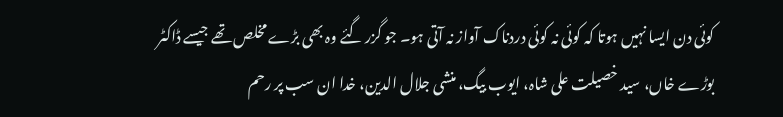کوئی دن ایسا نہیں ہوتا کہ کوئی نہ کوئی دردناک آواز نہ آتی ہو۔ جو گزر گئے وہ بھی بڑے مخلص تھے جیسے ڈاکٹر بوڑے خاں، سید خصیلت علی شاہ، ایوب بیگ، منشی جلال الدین، خدا ان سب پر رحم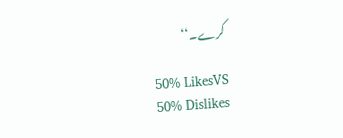کرے۔‘‘

50% LikesVS
50% Dislikes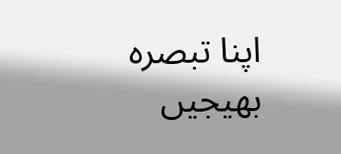اپنا تبصرہ بھیجیں